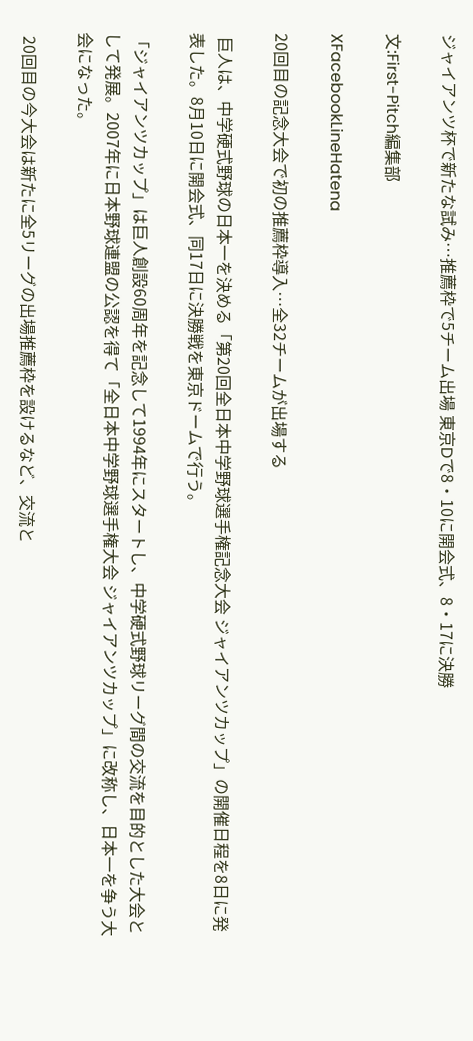ジャイアンツ杯で新たな試み…推薦枠で5チーム出場 東京Dで8・10に開会式、8・17に決勝

文:First-Pitch編集部

XFacebookLineHatena

20回目の記念大会で初の推薦枠導入…全32チームが出場する

 巨人は、中学硬式野球の日本一を決める「第20回全日本中学野球選手権記念大会 ジャイアンツカップ」の開催日程を8日に発表した。8月10日に開会式、同17日に決勝戦を東京ドームで行う。

「ジャイアンツカップ」は巨人創設60周年を記念して1994年にスタートし、中学硬式野球リーグ間の交流を目的とした大会として発展。2007年に日本野球連盟の公認を得て「全日本中学野球選手権大会 ジャイアンツカップ」に改称し、日本一を争う大会になった。

 20回目の今大会は新たに全5リーグの出場推薦枠を設けるなど、交流と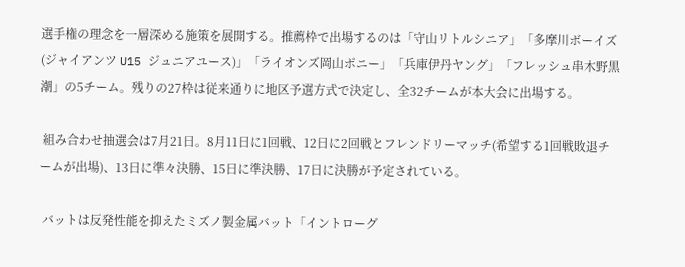選手権の理念を一層深める施策を展開する。推薦枠で出場するのは「守山リトルシニア」「多摩川ボーイズ(ジャイアンツ U15 ジュニアユース)」「ライオンズ岡山ポニー」「兵庫伊丹ヤング」「フレッシュ串木野黒潮」の5チーム。残りの27枠は従来通りに地区予選方式で決定し、全32チームが本大会に出場する。

 組み合わせ抽選会は7月21日。8月11日に1回戦、12日に2回戦とフレンドリーマッチ(希望する1回戦敗退チームが出場)、13日に準々決勝、15日に準決勝、17日に決勝が予定されている。

 バットは反発性能を抑えたミズノ製金属バット「イントローグ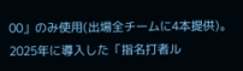00」のみ使用(出場全チームに4本提供)。2025年に導入した「指名打者ル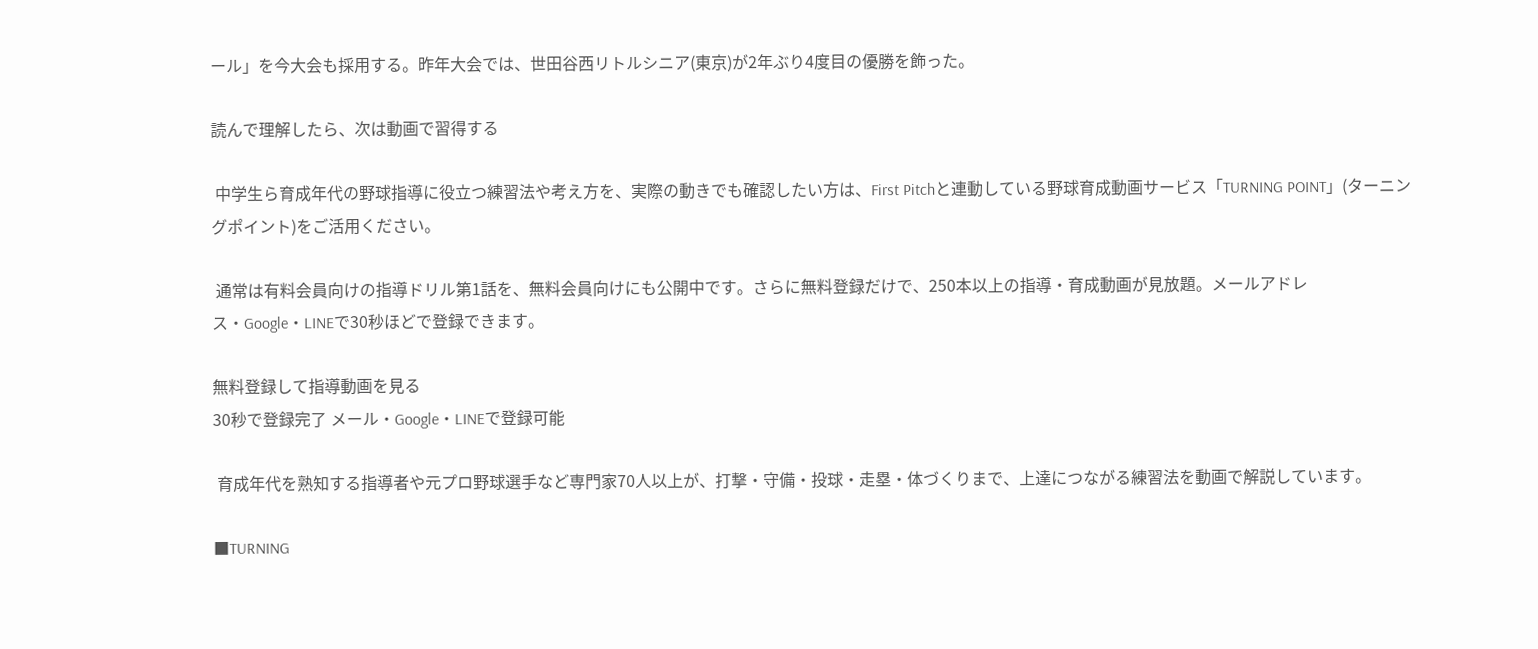ール」を今大会も採用する。昨年大会では、世田谷西リトルシニア(東京)が2年ぶり4度目の優勝を飾った。

読んで理解したら、次は動画で習得する

 中学生ら育成年代の野球指導に役立つ練習法や考え方を、実際の動きでも確認したい方は、First Pitchと連動している野球育成動画サービス「TURNING POINT」(ターニングポイント)をご活用ください。

 通常は有料会員向けの指導ドリル第1話を、無料会員向けにも公開中です。さらに無料登録だけで、250本以上の指導・育成動画が見放題。メールアドレス・Google・LINEで30秒ほどで登録できます。

無料登録して指導動画を見る
30秒で登録完了 メール・Google・LINEで登録可能

 育成年代を熟知する指導者や元プロ野球選手など専門家70人以上が、打撃・守備・投球・走塁・体づくりまで、上達につながる練習法を動画で解説しています。

■TURNING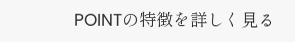POINTの特徴を詳しく見る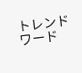トレンドワード